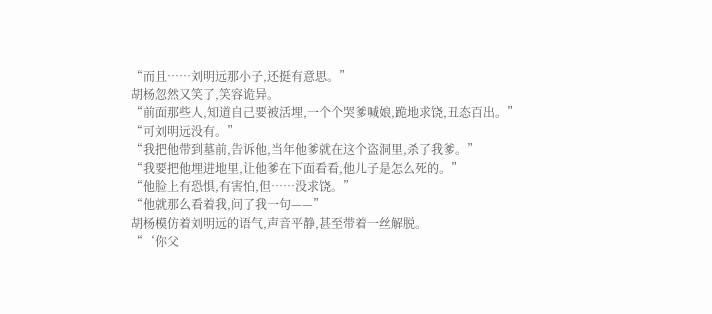“而且……刘明远那小子,还挺有意思。”
胡杨忽然又笑了,笑容诡异。
“前面那些人,知道自己要被活埋,一个个哭爹喊娘,跪地求饶,丑态百出。”
“可刘明远没有。”
“我把他带到墓前,告诉他,当年他爹就在这个盗洞里,杀了我爹。”
“我要把他埋进地里,让他爹在下面看看,他儿子是怎么死的。”
“他脸上有恐惧,有害怕,但……没求饶。”
“他就那么看着我,问了我一句——”
胡杨模仿着刘明远的语气,声音平静,甚至带着一丝解脱。
“‘你父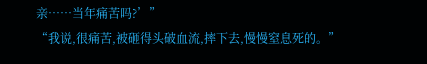亲……当年痛苦吗?’”
“我说,很痛苦,被砸得头破血流,摔下去,慢慢窒息死的。”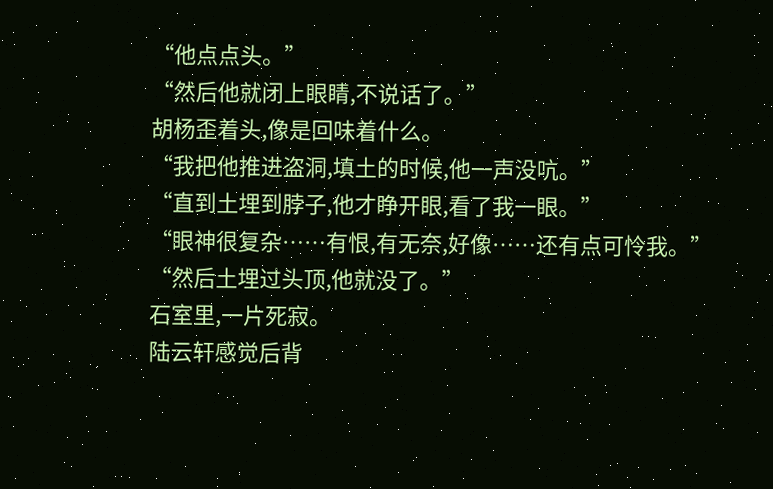“他点点头。”
“然后他就闭上眼睛,不说话了。”
胡杨歪着头,像是回味着什么。
“我把他推进盗洞,填土的时候,他一声没吭。”
“直到土埋到脖子,他才睁开眼,看了我一眼。”
“眼神很复杂……有恨,有无奈,好像……还有点可怜我。”
“然后土埋过头顶,他就没了。”
石室里,一片死寂。
陆云轩感觉后背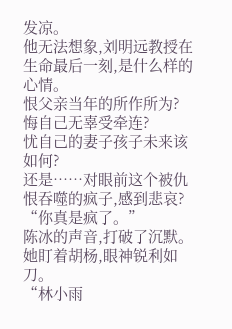发凉。
他无法想象,刘明远教授在生命最后一刻,是什么样的心情。
恨父亲当年的所作所为?
悔自己无辜受牵连?
忧自己的妻子孩子未来该如何?
还是……对眼前这个被仇恨吞噬的疯子,感到悲哀?
“你真是疯了。”
陈冰的声音,打破了沉默。
她盯着胡杨,眼神锐利如刀。
“林小雨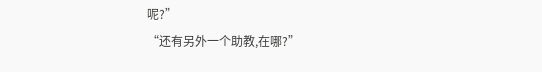呢?”
“还有另外一个助教,在哪?”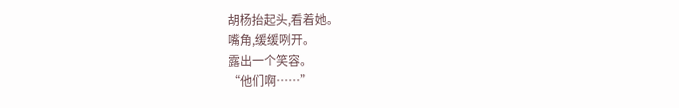胡杨抬起头,看着她。
嘴角,缓缓咧开。
露出一个笑容。
“他们啊……”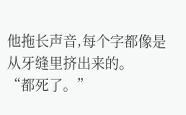他拖长声音,每个字都像是从牙缝里挤出来的。
“都死了。”